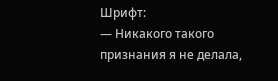Шрифт:
— Никакого такого признания я не делала,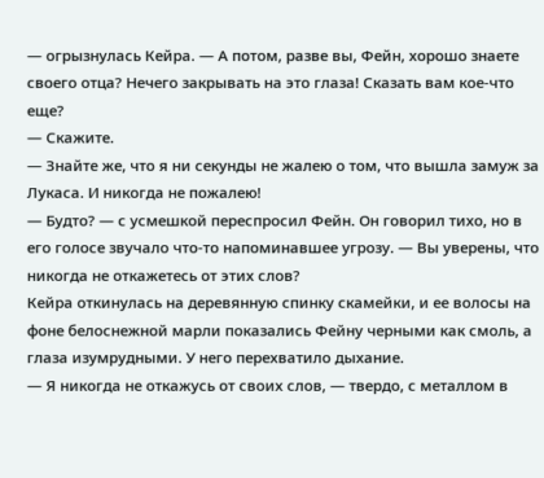— огрызнулась Кейра. — А потом, разве вы, Фейн, хорошо знаете своего отца? Нечего закрывать на это глаза! Сказать вам кое-что еще?
— Скажите.
— Знайте же, что я ни секунды не жалею о том, что вышла замуж за Лукаса. И никогда не пожалею!
— Будто? — с усмешкой переспросил Фейн. Он говорил тихо, но в его голосе звучало что-то напоминавшее угрозу. — Вы уверены, что никогда не откажетесь от этих слов?
Кейра откинулась на деревянную спинку скамейки, и ее волосы на фоне белоснежной марли показались Фейну черными как смоль, а глаза изумрудными. У него перехватило дыхание.
— Я никогда не откажусь от своих слов, — твердо, с металлом в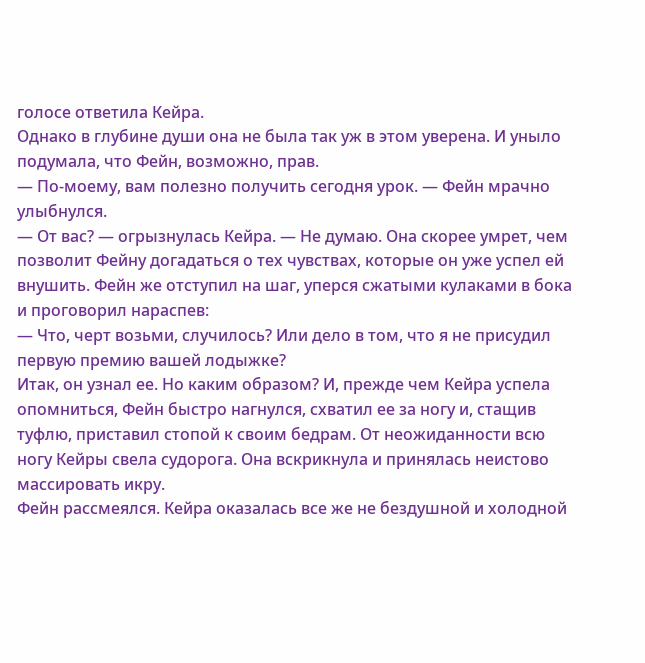голосе ответила Кейра.
Однако в глубине души она не была так уж в этом уверена. И уныло подумала, что Фейн, возможно, прав.
— По-моему, вам полезно получить сегодня урок. — Фейн мрачно улыбнулся.
— От вас? — огрызнулась Кейра. — Не думаю. Она скорее умрет, чем позволит Фейну догадаться о тех чувствах, которые он уже успел ей внушить. Фейн же отступил на шаг, уперся сжатыми кулаками в бока и проговорил нараспев:
— Что, черт возьми, случилось? Или дело в том, что я не присудил первую премию вашей лодыжке?
Итак, он узнал ее. Но каким образом? И, прежде чем Кейра успела опомниться, Фейн быстро нагнулся, схватил ее за ногу и, стащив туфлю, приставил стопой к своим бедрам. От неожиданности всю ногу Кейры свела судорога. Она вскрикнула и принялась неистово массировать икру.
Фейн рассмеялся. Кейра оказалась все же не бездушной и холодной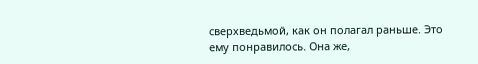сверхведьмой, как он полагал раньше. Это ему понравилось. Она же,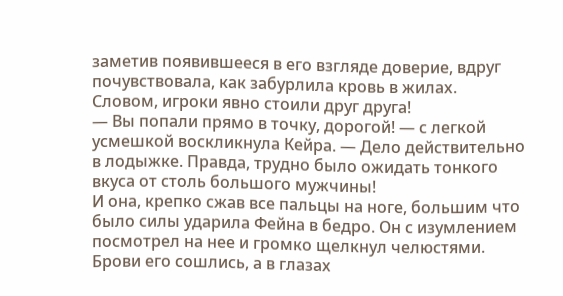заметив появившееся в его взгляде доверие, вдруг почувствовала, как забурлила кровь в жилах. Словом, игроки явно стоили друг друга!
— Вы попали прямо в точку, дорогой! — с легкой усмешкой воскликнула Кейра. — Дело действительно в лодыжке. Правда, трудно было ожидать тонкого вкуса от столь большого мужчины!
И она, крепко сжав все пальцы на ноге, большим что было силы ударила Фейна в бедро. Он с изумлением посмотрел на нее и громко щелкнул челюстями. Брови его сошлись, а в глазах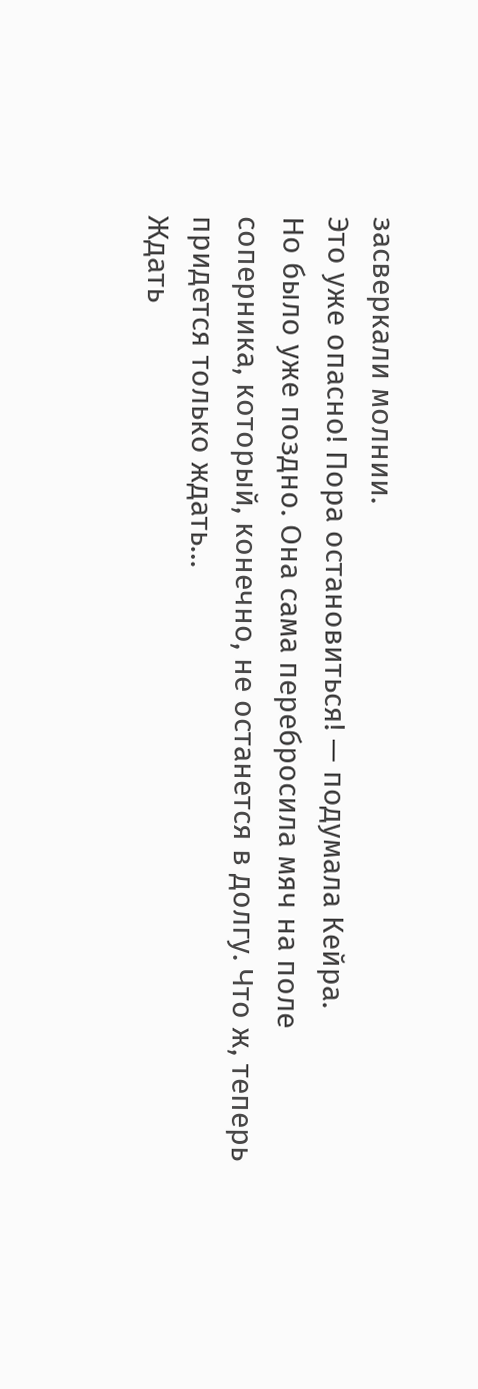засверкали молнии.
Это уже опасно! Пора остановиться! — подумала Кейра.
Но было уже поздно. Она сама перебросила мяч на поле соперника, который, конечно, не останется в долгу. Что ж, теперь придется только ждать…
Ждать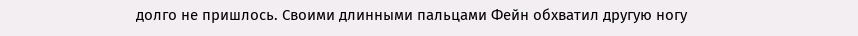долго не пришлось. Своими длинными пальцами Фейн обхватил другую ногу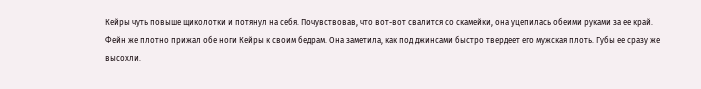Кейры чуть повыше щиколотки и потянул на себя. Почувствовав, что вот-вот свалится со скамейки, она уцепилась обеими руками за ее край.
Фейн же плотно прижал обе ноги Кейры к своим бедрам. Она заметила, как под джинсами быстро твердеет его мужская плоть. Губы ее сразу же высохли.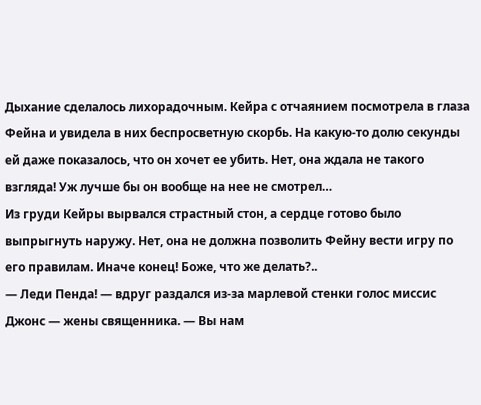Дыхание сделалось лихорадочным. Кейра с отчаянием посмотрела в глаза Фейна и увидела в них беспросветную скорбь. На какую-то долю секунды ей даже показалось, что он хочет ее убить. Нет, она ждала не такого взгляда! Уж лучше бы он вообще на нее не смотрел…
Из груди Кейры вырвался страстный стон, а сердце готово было выпрыгнуть наружу. Нет, она не должна позволить Фейну вести игру по его правилам. Иначе конец! Боже, что же делать?..
— Леди Пенда! — вдруг раздался из-за марлевой стенки голос миссис Джонс — жены священника. — Вы нам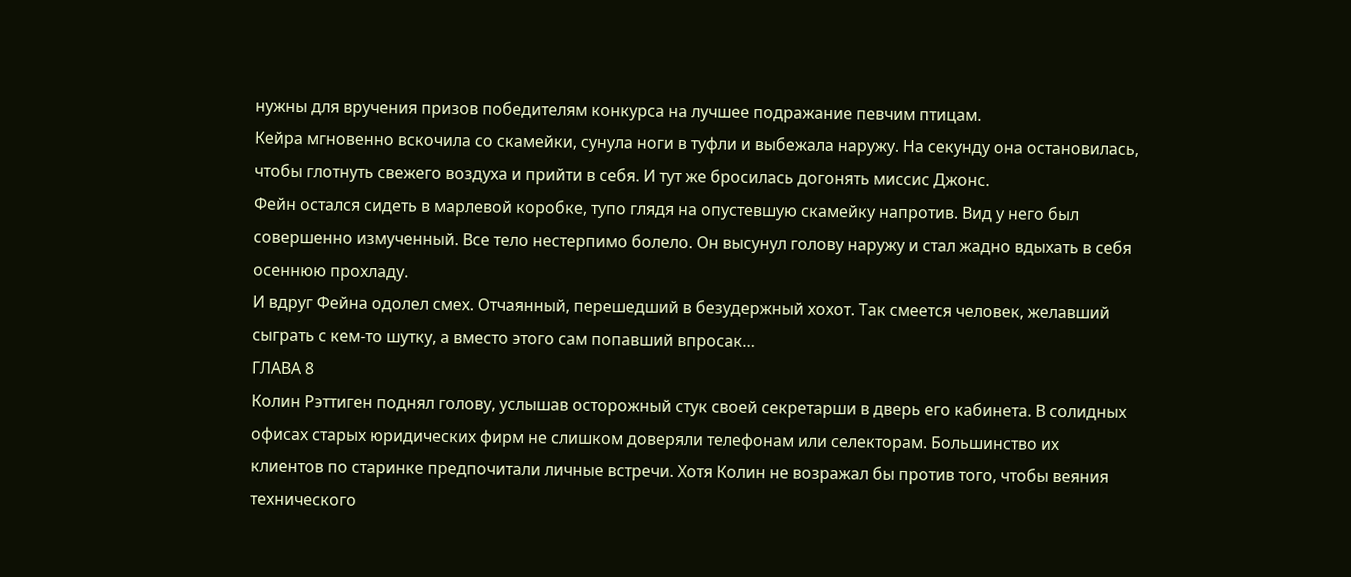нужны для вручения призов победителям конкурса на лучшее подражание певчим птицам.
Кейра мгновенно вскочила со скамейки, сунула ноги в туфли и выбежала наружу. На секунду она остановилась, чтобы глотнуть свежего воздуха и прийти в себя. И тут же бросилась догонять миссис Джонс.
Фейн остался сидеть в марлевой коробке, тупо глядя на опустевшую скамейку напротив. Вид у него был совершенно измученный. Все тело нестерпимо болело. Он высунул голову наружу и стал жадно вдыхать в себя осеннюю прохладу.
И вдруг Фейна одолел смех. Отчаянный, перешедший в безудержный хохот. Так смеется человек, желавший сыграть с кем-то шутку, а вместо этого сам попавший впросак…
ГЛАВА 8
Колин Рэттиген поднял голову, услышав осторожный стук своей секретарши в дверь его кабинета. В солидных офисах старых юридических фирм не слишком доверяли телефонам или селекторам. Большинство их клиентов по старинке предпочитали личные встречи. Хотя Колин не возражал бы против того, чтобы веяния технического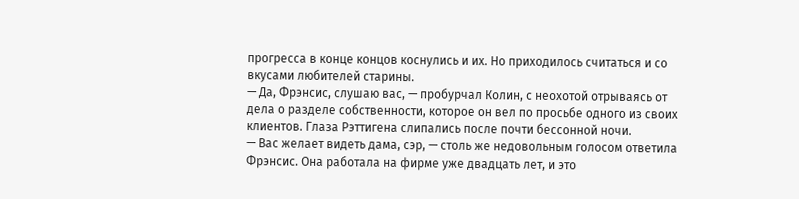прогресса в конце концов коснулись и их. Но приходилось считаться и со вкусами любителей старины.
— Да, Фрэнсис, слушаю вас, — пробурчал Колин, с неохотой отрываясь от дела о разделе собственности, которое он вел по просьбе одного из своих клиентов. Глаза Рэттигена слипались после почти бессонной ночи.
— Вас желает видеть дама, сэр, — столь же недовольным голосом ответила Фрэнсис. Она работала на фирме уже двадцать лет, и это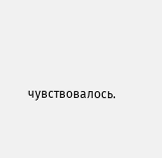чувствовалось.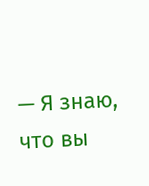— Я знаю, что вы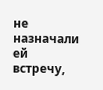не назначали ей встречу,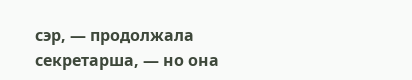сэр, — продолжала секретарша, — но она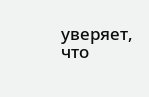уверяет, что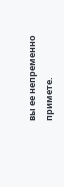вы ее непременно примете.